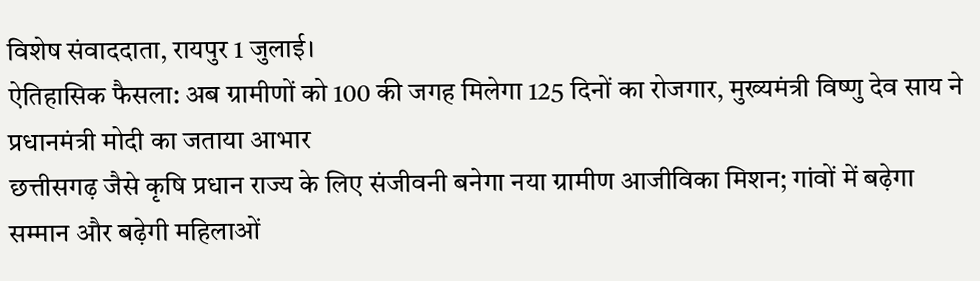विशेष संवाददाता, रायपुर 1 जुलाई।
ऐतिहासिक फैसला: अब ग्रामीणों को 100 की जगह मिलेगा 125 दिनों का रोजगार, मुख्यमंत्री विष्णु देव साय ने प्रधानमंत्री मोदी का जताया आभार
छत्तीसगढ़ जैसे कृषि प्रधान राज्य के लिए संजीवनी बनेगा नया ग्रामीण आजीविका मिशन; गांवों में बढ़ेगा सम्मान और बढ़ेगी महिलाओं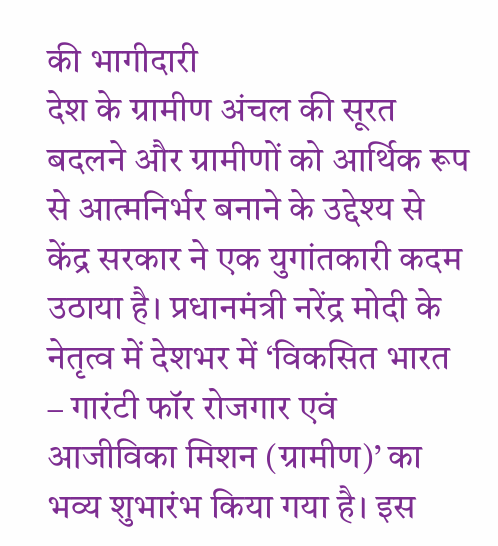की भागीदारी
देश के ग्रामीण अंचल की सूरत बदलने और ग्रामीणों को आर्थिक रूप से आत्मनिर्भर बनाने के उद्देश्य से केंद्र सरकार ने एक युगांतकारी कदम उठाया है। प्रधानमंत्री नरेंद्र मोदी के नेतृत्व में देशभर में ‘विकसित भारत – गारंटी फॉर रोजगार एवं आजीविका मिशन (ग्रामीण)’ का भव्य शुभारंभ किया गया है। इस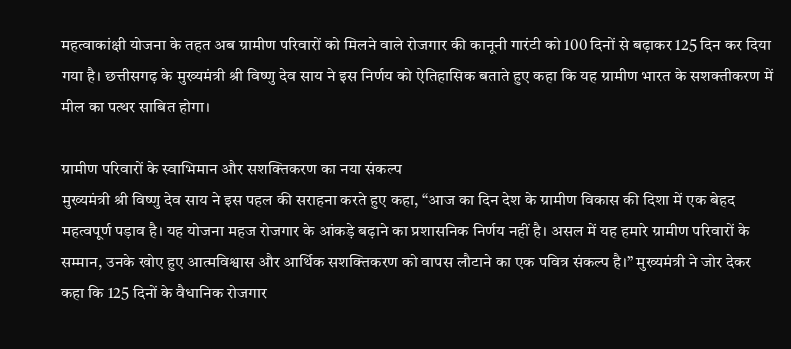महत्वाकांक्षी योजना के तहत अब ग्रामीण परिवारों को मिलने वाले रोजगार की कानूनी गारंटी को 100 दिनों से बढ़ाकर 125 दिन कर दिया गया है। छत्तीसगढ़ के मुख्यमंत्री श्री विष्णु देव साय ने इस निर्णय को ऐतिहासिक बताते हुए कहा कि यह ग्रामीण भारत के सशक्तीकरण में मील का पत्थर साबित होगा।

ग्रामीण परिवारों के स्वाभिमान और सशक्तिकरण का नया संकल्प
मुख्यमंत्री श्री विष्णु देव साय ने इस पहल की सराहना करते हुए कहा, “आज का दिन देश के ग्रामीण विकास की दिशा में एक बेहद महत्वपूर्ण पड़ाव है। यह योजना महज रोजगार के आंकड़े बढ़ाने का प्रशासनिक निर्णय नहीं है। असल में यह हमारे ग्रामीण परिवारों के सम्मान, उनके खोए हुए आत्मविश्वास और आर्थिक सशक्तिकरण को वापस लौटाने का एक पवित्र संकल्प है।” मुख्यमंत्री ने जोर देकर कहा कि 125 दिनों के वैधानिक रोजगार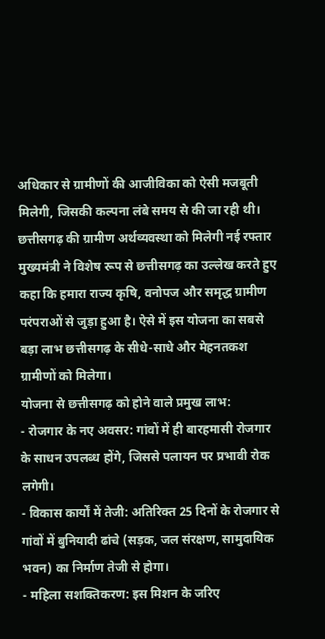अधिकार से ग्रामीणों की आजीविका को ऐसी मजबूती मिलेगी, जिसकी कल्पना लंबे समय से की जा रही थी।
छत्तीसगढ़ की ग्रामीण अर्थव्यवस्था को मिलेगी नई रफ्तार
मुख्यमंत्री ने विशेष रूप से छत्तीसगढ़ का उल्लेख करते हुए कहा कि हमारा राज्य कृषि, वनोपज और समृद्ध ग्रामीण परंपराओं से जुड़ा हुआ है। ऐसे में इस योजना का सबसे बड़ा लाभ छत्तीसगढ़ के सीधे-साधे और मेहनतकश ग्रामीणों को मिलेगा।
योजना से छत्तीसगढ़ को होने वाले प्रमुख लाभ:
- रोजगार के नए अवसर: गांवों में ही बारहमासी रोजगार के साधन उपलब्ध होंगे, जिससे पलायन पर प्रभावी रोक लगेगी।
- विकास कार्यों में तेजी: अतिरिक्त 25 दिनों के रोजगार से गांवों में बुनियादी ढांचे (सड़क, जल संरक्षण, सामुदायिक भवन) का निर्माण तेजी से होगा।
- महिला सशक्तिकरण: इस मिशन के जरिए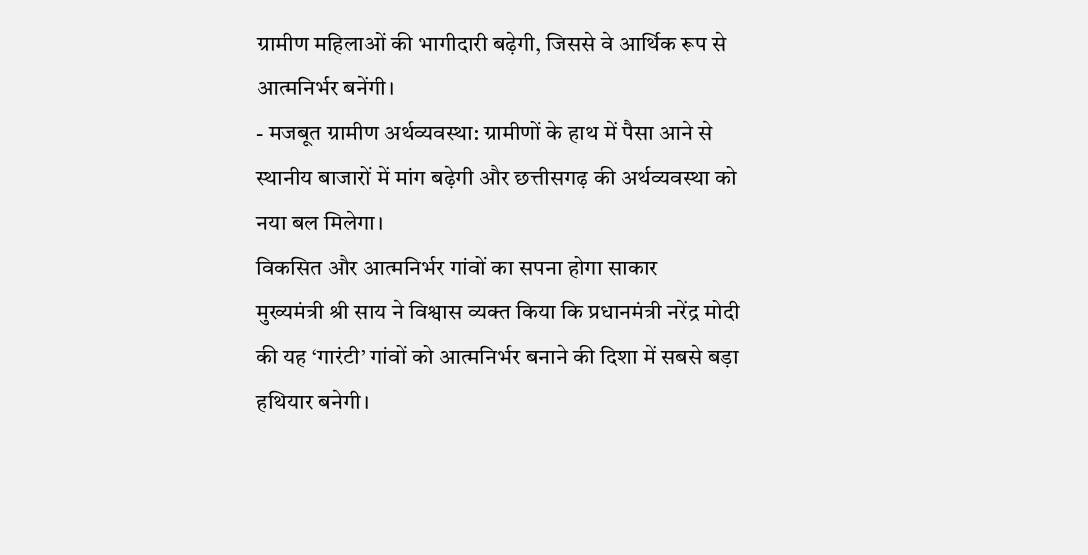ग्रामीण महिलाओं की भागीदारी बढ़ेगी, जिससे वे आर्थिक रूप से आत्मनिर्भर बनेंगी।
- मजबूत ग्रामीण अर्थव्यवस्था: ग्रामीणों के हाथ में पैसा आने से स्थानीय बाजारों में मांग बढ़ेगी और छत्तीसगढ़ की अर्थव्यवस्था को नया बल मिलेगा।
विकसित और आत्मनिर्भर गांवों का सपना होगा साकार
मुख्यमंत्री श्री साय ने विश्वास व्यक्त किया कि प्रधानमंत्री नरेंद्र मोदी की यह ‘गारंटी’ गांवों को आत्मनिर्भर बनाने की दिशा में सबसे बड़ा हथियार बनेगी।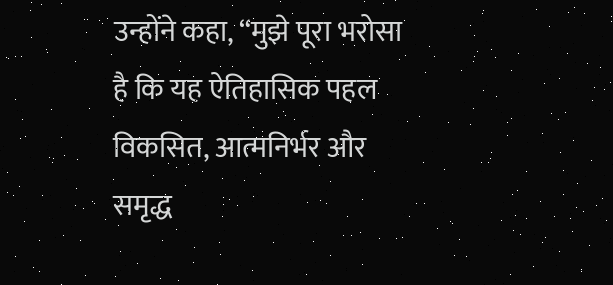उन्होंने कहा, “मुझे पूरा भरोसा है कि यह ऐतिहासिक पहल विकसित, आत्मनिर्भर और समृद्ध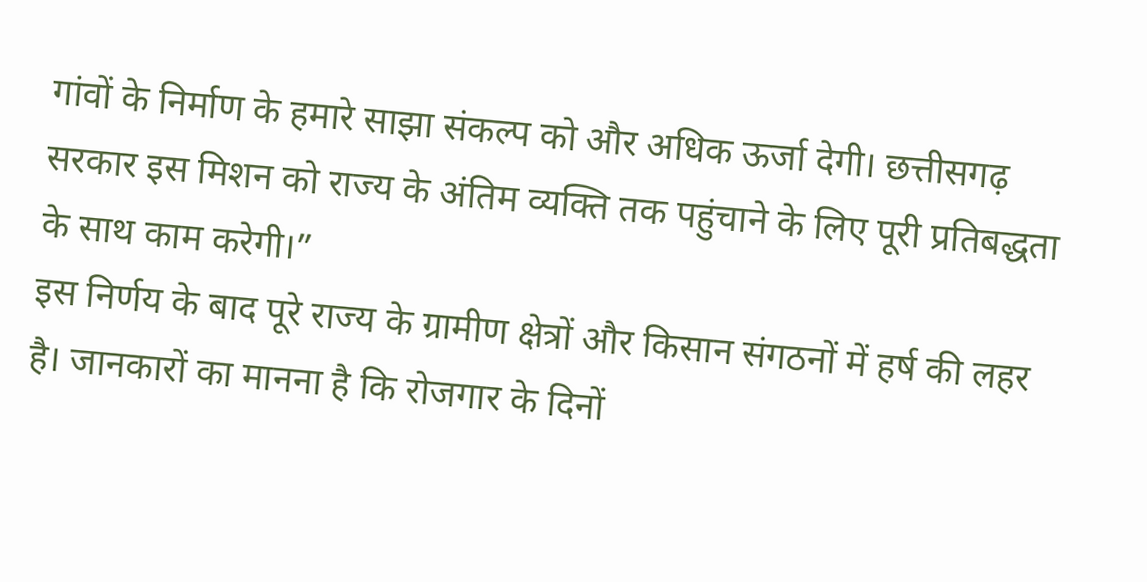गांवों के निर्माण के हमारे साझा संकल्प को और अधिक ऊर्जा देगी। छत्तीसगढ़ सरकार इस मिशन को राज्य के अंतिम व्यक्ति तक पहुंचाने के लिए पूरी प्रतिबद्धता के साथ काम करेगी।”
इस निर्णय के बाद पूरे राज्य के ग्रामीण क्षेत्रों और किसान संगठनों में हर्ष की लहर है। जानकारों का मानना है कि रोजगार के दिनों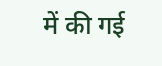में की गई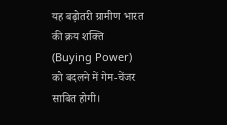यह बढ़ोतरी ग्रामीण भारत की क्रय शक्ति (Buying Power) को बदलने में गेम-चेंजर साबित होगी।